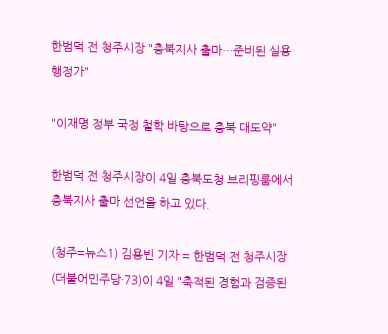한범덕 전 청주시장 "충북지사 출마…준비된 실용 행정가"

"이재명 정부 국정 철학 바탕으로 충북 대도약"

한범덕 전 청주시장이 4일 충북도청 브리핑룸에서 충북지사 출마 선언을 하고 있다.

(청주=뉴스1) 김용빈 기자 = 한범덕 전 청주시장(더불어민주당·73)이 4일 "축적된 경험과 검증된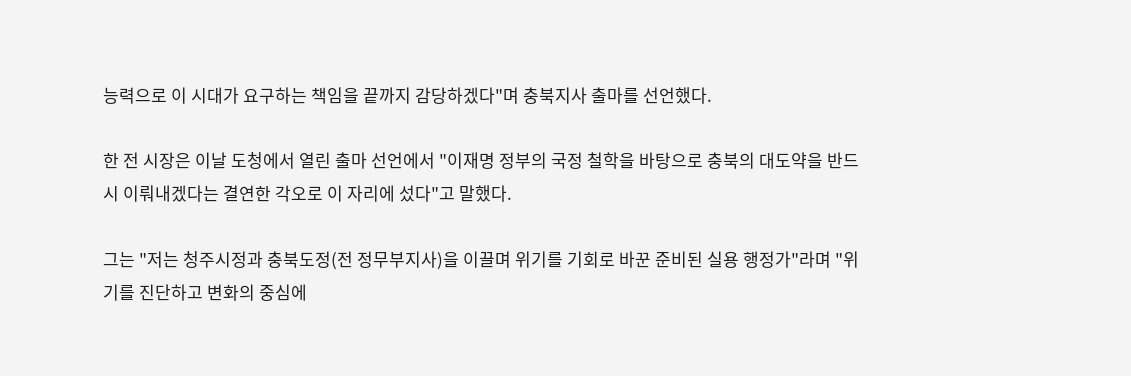능력으로 이 시대가 요구하는 책임을 끝까지 감당하겠다"며 충북지사 출마를 선언했다.

한 전 시장은 이날 도청에서 열린 출마 선언에서 "이재명 정부의 국정 철학을 바탕으로 충북의 대도약을 반드시 이뤄내겠다는 결연한 각오로 이 자리에 섰다"고 말했다.

그는 "저는 청주시정과 충북도정(전 정무부지사)을 이끌며 위기를 기회로 바꾼 준비된 실용 행정가"라며 "위기를 진단하고 변화의 중심에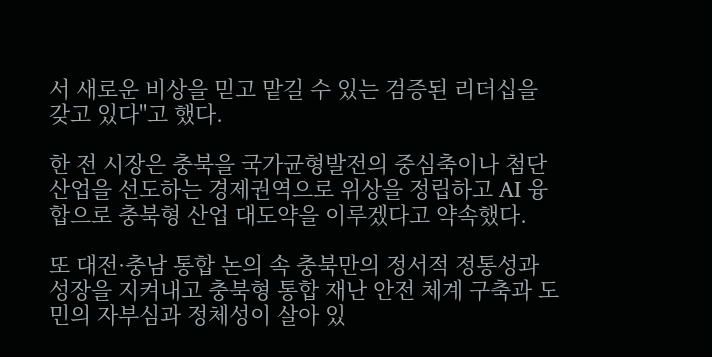서 새로운 비상을 믿고 맡길 수 있는 검증된 리더십을 갖고 있다"고 했다.

한 전 시장은 충북을 국가균형발전의 중심축이나 첨단산업을 선도하는 경제권역으로 위상을 정립하고 AI 융합으로 충북형 산업 대도약을 이루겠다고 약속했다.

또 대전·충남 통합 논의 속 충북만의 정서적 정통성과 성장을 지켜내고 충북형 통합 재난 안전 체계 구축과 도민의 자부심과 정체성이 살아 있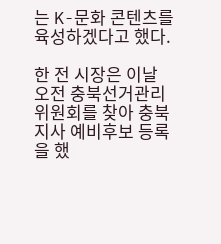는 K-문화 콘텐츠를 육성하겠다고 했다.

한 전 시장은 이날 오전 충북선거관리위원회를 찾아 충북지사 예비후보 등록을 했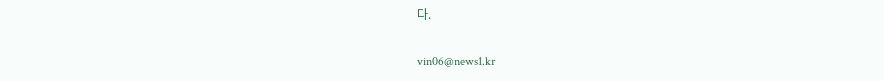다.

vin06@news1.kr